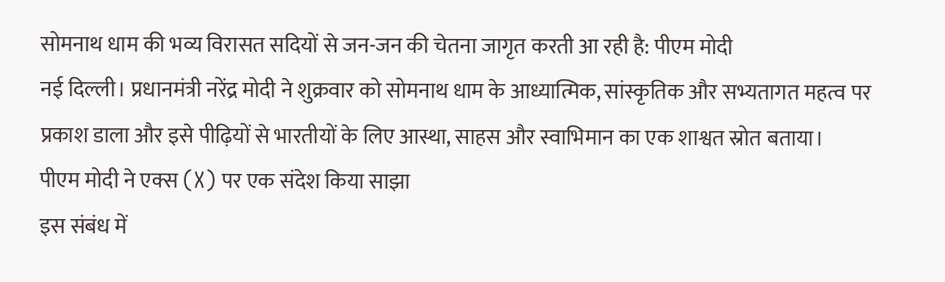सोमनाथ धाम की भव्य विरासत सदियों से जन-जन की चेतना जागृत करती आ रही है: पीएम मोदी
नई दिल्ली। प्रधानमंत्री नरेंद्र मोदी ने शुक्रवार को सोमनाथ धाम के आध्यात्मिक, सांस्कृतिक और सभ्यतागत महत्व पर प्रकाश डाला और इसे पीढ़ियों से भारतीयों के लिए आस्था, साहस और स्वाभिमान का एक शाश्वत स्रोत बताया।
पीएम मोदी ने एक्स (X) पर एक संदेश किया साझा
इस संबंध में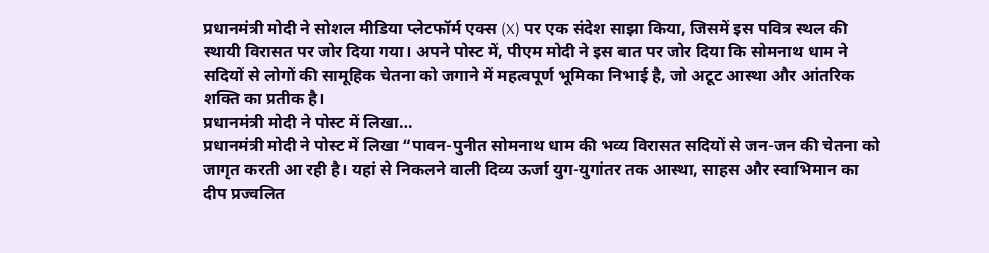प्रधानमंत्री मोदी ने सोशल मीडिया प्लेटफॉर्म एक्स (X) पर एक संदेश साझा किया, जिसमें इस पवित्र स्थल की स्थायी विरासत पर जोर दिया गया। अपने पोस्ट में, पीएम मोदी ने इस बात पर जोर दिया कि सोमनाथ धाम ने सदियों से लोगों की सामूहिक चेतना को जगाने में महत्वपूर्ण भूमिका निभाई है, जो अटूट आस्था और आंतरिक शक्ति का प्रतीक है।
प्रधानमंत्री मोदी ने पोस्ट में लिखा…
प्रधानमंत्री मोदी ने पोस्ट में लिखा “पावन-पुनीत सोमनाथ धाम की भव्य विरासत सदियों से जन-जन की चेतना को जागृत करती आ रही है। यहां से निकलने वाली दिव्य ऊर्जा युग-युगांतर तक आस्था, साहस और स्वाभिमान का दीप प्रज्वलित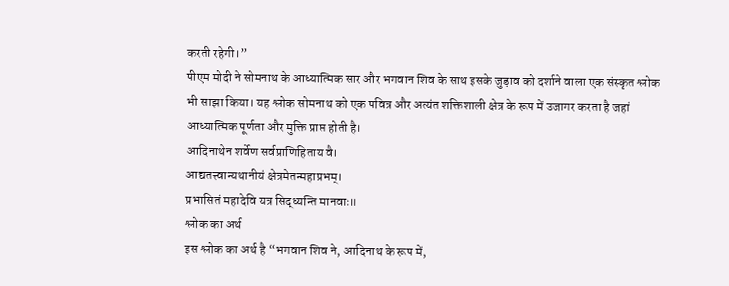करती रहेगी।”
पीएम मोदी ने सोमनाथ के आध्यात्मिक सार और भगवान शिव के साथ इसके जुड़ाव को दर्शाने वाला एक संस्कृत श्लोक भी साझा किया। यह श्लोक सोमनाथ को एक पवित्र और अत्यंत शक्तिशाली क्षेत्र के रूप में उजागर करता है जहां आध्यात्मिक पूर्णता और मुक्ति प्राप्त होती है।
आदिनाथेन शर्वेण सर्वप्राणिहिताय वै।
आद्यतत्त्वान्यथानीयं क्षेत्रमेतन्महाप्रभम्।
प्रभासितं महादेवि यत्र सिद्ध्यन्ति मानवाः॥
श्लोक का अर्थ
इस श्लोक का अर्थ है “भगवान शिव ने, आदिनाथ के रूप में,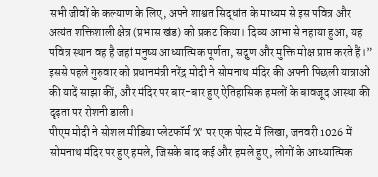सभी जीवों के कल्याण के लिए, अपने शाश्वत सिद्धांत के माध्यम से इस पवित्र और अत्यंत शक्तिशाली क्षेत्र (प्रभास खंड) को प्रकट किया। दिव्य आभा से नहाया हुआ, यह पवित्र स्थान वह है जहां मनुष्य आध्यात्मिक पूर्णता, सद्गुण और मुक्ति मोक्ष प्राप्त करते हैं।”
इससे पहले गुरुवार को प्रधानमंत्री नरेंद्र मोदी ने सोमनाथ मंदिर की अपनी पिछली यात्राओं की यादें साझा कीं, और मंदिर पर बार-बार हुए ऐतिहासिक हमलों के बावजूद आस्था की दृढ़ता पर रोशनी डाली।
पीएम मोदी ने सोशल मीडिया प्लेटफॉर्म ‘X’ पर एक पोस्ट में लिखा, जनवरी 1026 में सोमनाथ मंदिर पर हुए हमले, जिसके बाद कई और हमले हुए, लोगों के आध्यात्मिक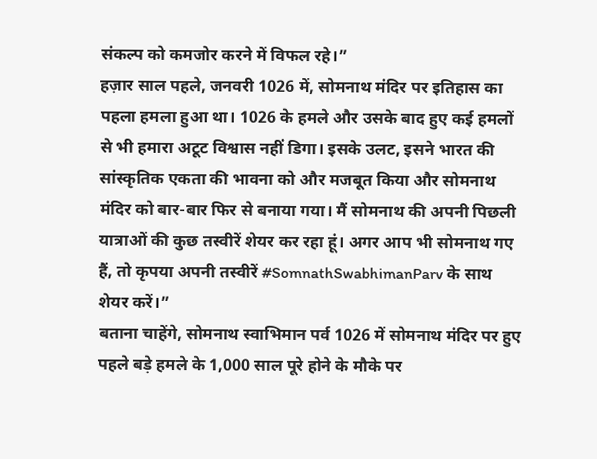संकल्प को कमजोर करने में विफल रहे।”
हज़ार साल पहले, जनवरी 1026 में, सोमनाथ मंदिर पर इतिहास का पहला हमला हुआ था। 1026 के हमले और उसके बाद हुए कई हमलों से भी हमारा अटूट विश्वास नहीं डिगा। इसके उलट, इसने भारत की सांस्कृतिक एकता की भावना को और मजबूत किया और सोमनाथ मंदिर को बार-बार फिर से बनाया गया। मैं सोमनाथ की अपनी पिछली यात्राओं की कुछ तस्वीरें शेयर कर रहा हूं। अगर आप भी सोमनाथ गए हैं, तो कृपया अपनी तस्वीरें #SomnathSwabhimanParv के साथ शेयर करें।”
बताना चाहेंगे, सोमनाथ स्वाभिमान पर्व 1026 में सोमनाथ मंदिर पर हुए पहले बड़े हमले के 1,000 साल पूरे होने के मौके पर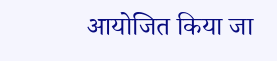आयोजित किया जा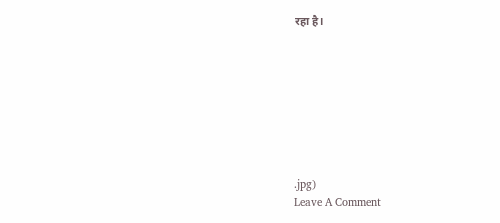रहा है।








.jpg)
Leave A Comment